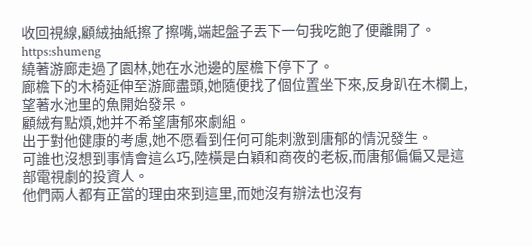收回視線,顧絨抽紙擦了擦嘴,端起盤子丟下一句我吃飽了便離開了。https:shumeng
繞著游廊走過了園林,她在水池邊的屋檐下停下了。
廊檐下的木椅延伸至游廊盡頭,她隨便找了個位置坐下來,反身趴在木欄上,望著水池里的魚開始發呆。
顧絨有點煩,她并不希望唐郁來劇組。
出于對他健康的考慮,她不愿看到任何可能刺激到唐郁的情況發生。
可誰也沒想到事情會這么巧,陸橫是白穎和商夜的老板,而唐郁偏偏又是這部電視劇的投資人。
他們兩人都有正當的理由來到這里,而她沒有辦法也沒有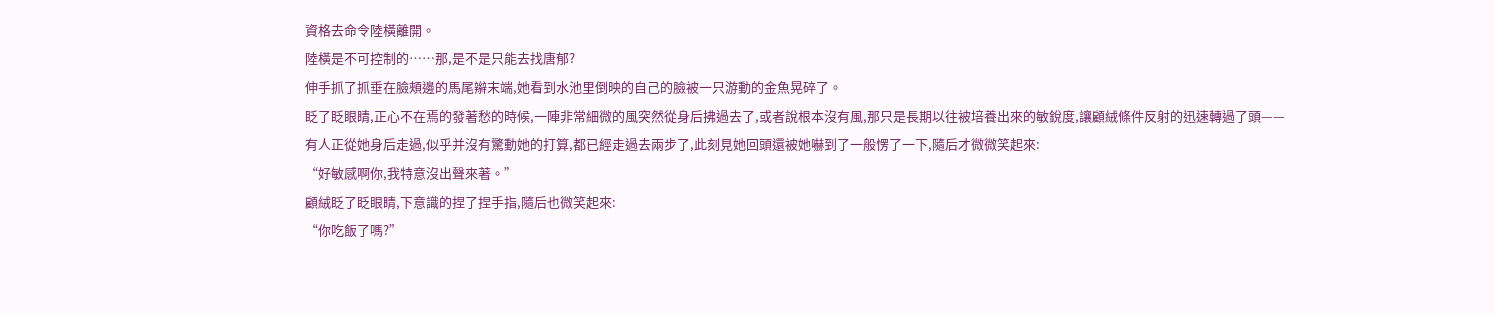資格去命令陸橫離開。
陸橫是不可控制的……那,是不是只能去找唐郁?
伸手抓了抓垂在臉頰邊的馬尾辮末端,她看到水池里倒映的自己的臉被一只游動的金魚晃碎了。
眨了眨眼睛,正心不在焉的發著愁的時候,一陣非常細微的風突然從身后拂過去了,或者說根本沒有風,那只是長期以往被培養出來的敏銳度,讓顧絨條件反射的迅速轉過了頭——
有人正從她身后走過,似乎并沒有驚動她的打算,都已經走過去兩步了,此刻見她回頭還被她嚇到了一般愣了一下,隨后才微微笑起來:
“好敏感啊你,我特意沒出聲來著。”
顧絨眨了眨眼睛,下意識的捏了捏手指,隨后也微笑起來:
“你吃飯了嗎?”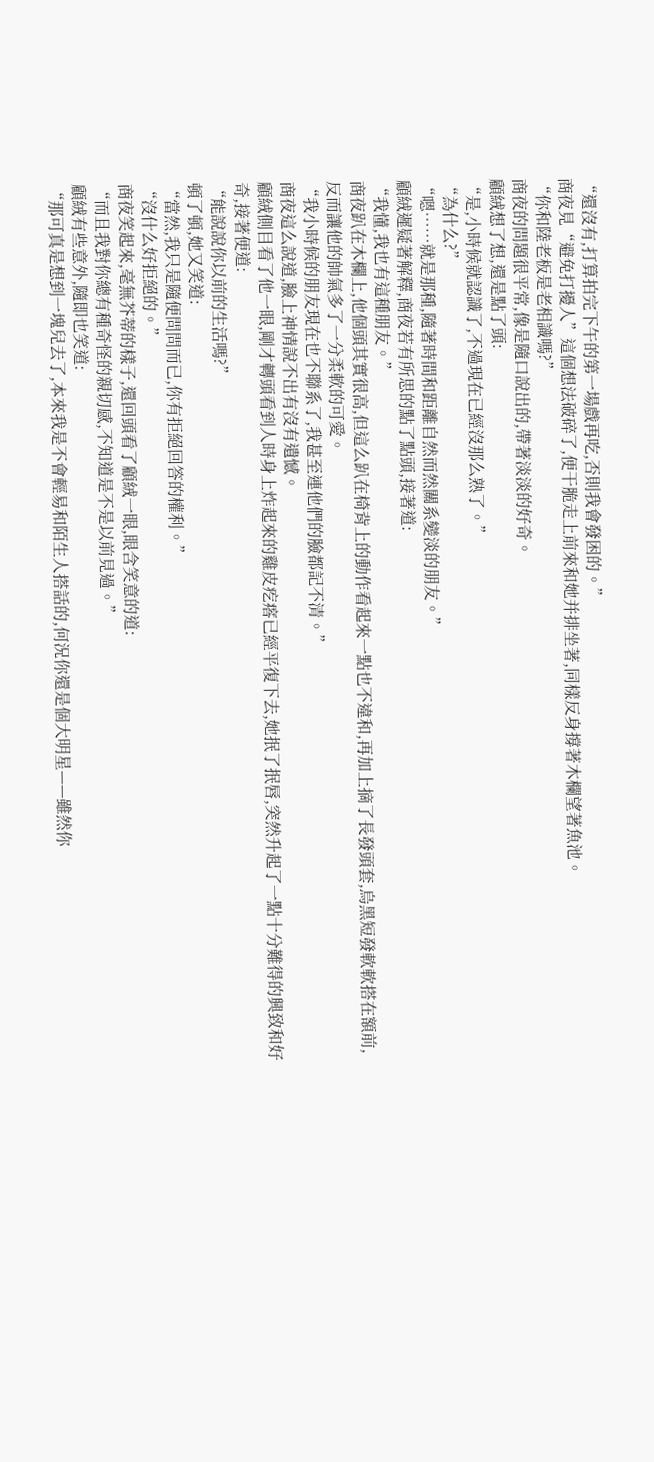“還沒有,打算拍完下午的第一場戲再吃,否則我會發困的。”
商夜見“避免打擾人”這個想法破碎了,便干脆走上前來和她并排坐著,同樣反身撐著木欄望著魚池。
“你和陸老板是老相識嗎?”
商夜的問題很平常,像是隨口說出的,帶著淡淡的好奇。
顧絨想了想,還是點了頭:
“是,小時候就認識了,不過現在已經沒那么熟了。”
“為什么?”
“嗯……就是那種,隨著時間和距離自然而然關系變淡的朋友。”
顧絨遲疑著解釋,商夜若有所思的點了點頭,接著道:
“我懂,我也有這種朋友。”
商夜趴在木欄上,他個頭其實很高,但這么趴在椅背上的動作看起來一點也不違和,再加上摘了長發頭套,烏黑短發軟軟搭在額前,反而讓他的帥氣多了一分柔軟的可愛。
“我小時候的朋友現在也不聯系了,我甚至連他們的臉都記不清。”
商夜這么說道,臉上神情說不出有沒有遺憾。
顧絨側目看了他一眼,剛才轉頭看到人時身上炸起來的雞皮疙瘩已經平復下去,她抿了抿唇,突然升起了一點十分難得的興致和好奇,接著便道:
“能說說你以前的生活嗎?”
頓了頓,她又笑道:
“當然,我只是隨便問問而已,你有拒絕回答的權利。”
“沒什么好拒絕的。”
商夜笑起來,毫無芥蒂的樣子,還回頭看了顧絨一眼,眼含笑意的道:
“而且我對你總有種奇怪的親切感,不知道是不是以前見過。”
顧絨有些意外,隨即也笑道:
“那可真是想到一塊兒去了,本來我是不會輕易和陌生人搭話的,何況你還是個大明星——雖然你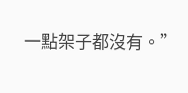一點架子都沒有。”